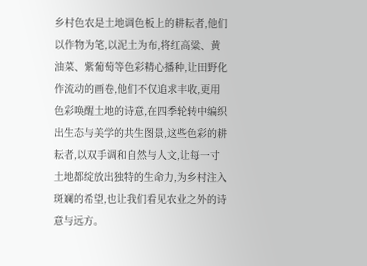乡村色农是土地调色板上的耕耘者,他们以作物为笔,以泥土为布,将红高粱、黄油菜、紫葡萄等色彩精心播种,让田野化作流动的画卷,他们不仅追求丰收,更用色彩唤醒土地的诗意,在四季轮转中编织出生态与美学的共生图景,这些色彩的耕耘者,以双手调和自然与人文,让每一寸土地都绽放出独特的生命力,为乡村注入斑斓的希望,也让我们看见农业之外的诗意与远方。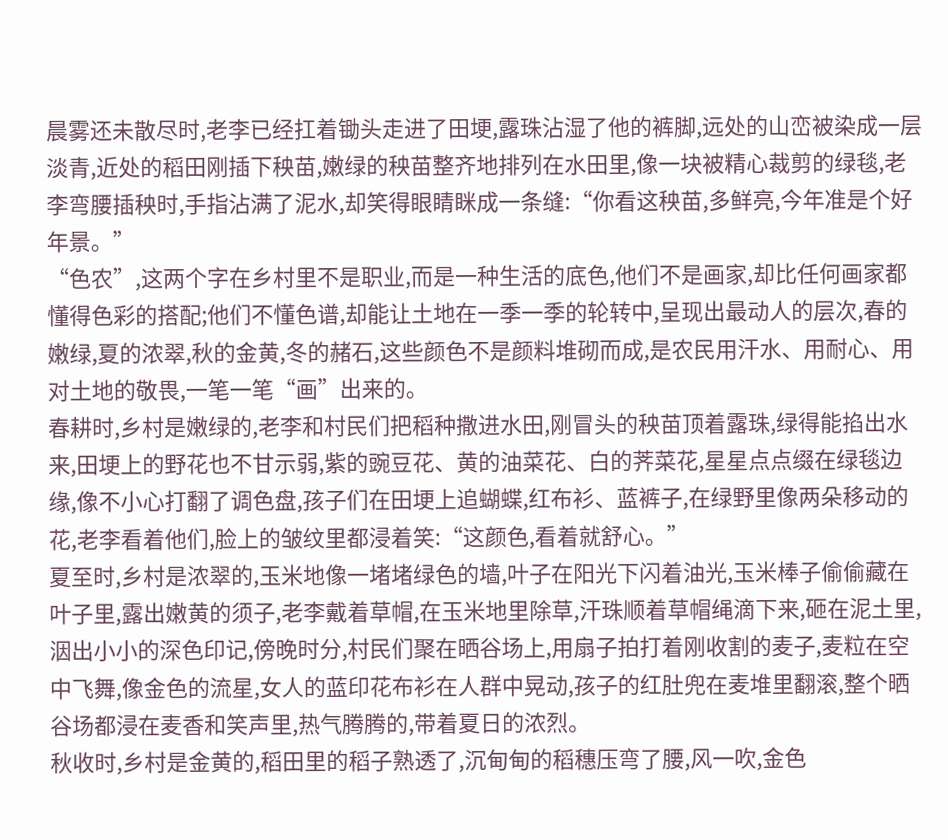晨雾还未散尽时,老李已经扛着锄头走进了田埂,露珠沾湿了他的裤脚,远处的山峦被染成一层淡青,近处的稻田刚插下秧苗,嫩绿的秧苗整齐地排列在水田里,像一块被精心裁剪的绿毯,老李弯腰插秧时,手指沾满了泥水,却笑得眼睛眯成一条缝:“你看这秧苗,多鲜亮,今年准是个好年景。”
“色农”,这两个字在乡村里不是职业,而是一种生活的底色,他们不是画家,却比任何画家都懂得色彩的搭配;他们不懂色谱,却能让土地在一季一季的轮转中,呈现出最动人的层次,春的嫩绿,夏的浓翠,秋的金黄,冬的赭石,这些颜色不是颜料堆砌而成,是农民用汗水、用耐心、用对土地的敬畏,一笔一笔“画”出来的。
春耕时,乡村是嫩绿的,老李和村民们把稻种撒进水田,刚冒头的秧苗顶着露珠,绿得能掐出水来,田埂上的野花也不甘示弱,紫的豌豆花、黄的油菜花、白的荠菜花,星星点点缀在绿毯边缘,像不小心打翻了调色盘,孩子们在田埂上追蝴蝶,红布衫、蓝裤子,在绿野里像两朵移动的花,老李看着他们,脸上的皱纹里都浸着笑:“这颜色,看着就舒心。”
夏至时,乡村是浓翠的,玉米地像一堵堵绿色的墙,叶子在阳光下闪着油光,玉米棒子偷偷藏在叶子里,露出嫩黄的须子,老李戴着草帽,在玉米地里除草,汗珠顺着草帽绳滴下来,砸在泥土里,洇出小小的深色印记,傍晚时分,村民们聚在晒谷场上,用扇子拍打着刚收割的麦子,麦粒在空中飞舞,像金色的流星,女人的蓝印花布衫在人群中晃动,孩子的红肚兜在麦堆里翻滚,整个晒谷场都浸在麦香和笑声里,热气腾腾的,带着夏日的浓烈。
秋收时,乡村是金黄的,稻田里的稻子熟透了,沉甸甸的稻穗压弯了腰,风一吹,金色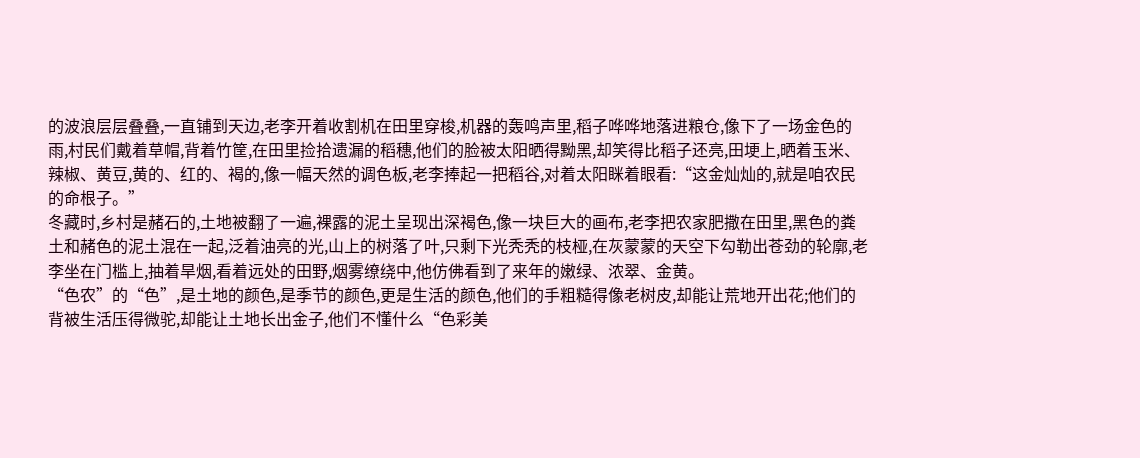的波浪层层叠叠,一直铺到天边,老李开着收割机在田里穿梭,机器的轰鸣声里,稻子哗哗地落进粮仓,像下了一场金色的雨,村民们戴着草帽,背着竹筐,在田里捡拾遗漏的稻穗,他们的脸被太阳晒得黝黑,却笑得比稻子还亮,田埂上,晒着玉米、辣椒、黄豆,黄的、红的、褐的,像一幅天然的调色板,老李捧起一把稻谷,对着太阳眯着眼看:“这金灿灿的,就是咱农民的命根子。”
冬藏时,乡村是赭石的,土地被翻了一遍,裸露的泥土呈现出深褐色,像一块巨大的画布,老李把农家肥撒在田里,黑色的粪土和赭色的泥土混在一起,泛着油亮的光,山上的树落了叶,只剩下光秃秃的枝桠,在灰蒙蒙的天空下勾勒出苍劲的轮廓,老李坐在门槛上,抽着旱烟,看着远处的田野,烟雾缭绕中,他仿佛看到了来年的嫩绿、浓翠、金黄。
“色农”的“色”,是土地的颜色,是季节的颜色,更是生活的颜色,他们的手粗糙得像老树皮,却能让荒地开出花;他们的背被生活压得微驼,却能让土地长出金子,他们不懂什么“色彩美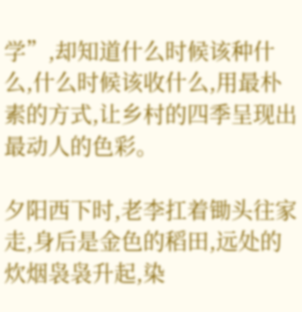学”,却知道什么时候该种什么,什么时候该收什么,用最朴素的方式,让乡村的四季呈现出最动人的色彩。

夕阳西下时,老李扛着锄头往家走,身后是金色的稻田,远处的炊烟袅袅升起,染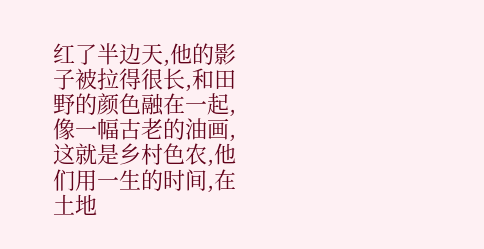红了半边天,他的影子被拉得很长,和田野的颜色融在一起,像一幅古老的油画,这就是乡村色农,他们用一生的时间,在土地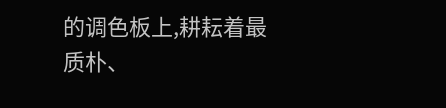的调色板上,耕耘着最质朴、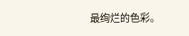最绚烂的色彩。